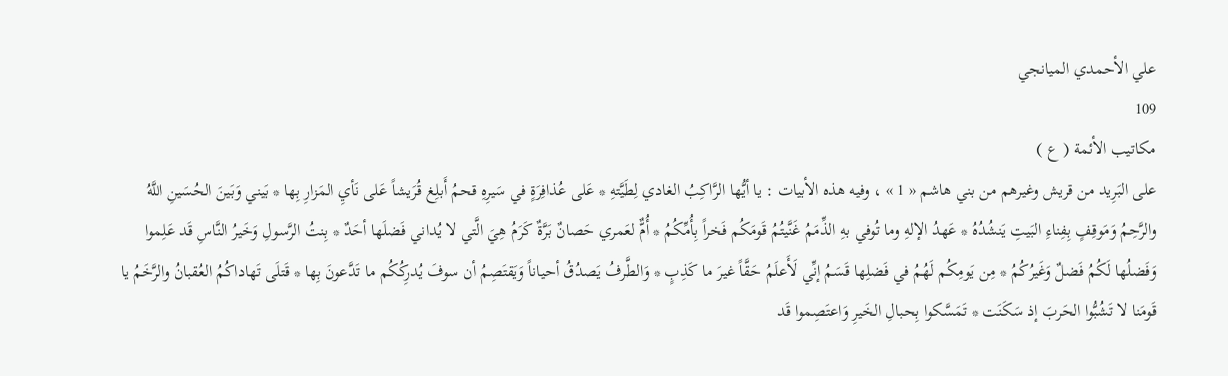علي الأحمدي الميانجي
109
مكاتيب الأئمة ( ع )
على البَرِيد من قريش وغيرهم من بني هاشم « 1 » ، وفيه هذه الأبيات : يا أيُّها الرَّاكِبُ الغادي لِطَيَّتهِ * عَلى عُذافِرَةٍ في سَيرِهِ قحمُ أَبلِغ قُرَيشاً عَلى نَأيِ المَزارِ بِها * بَيني وَبَينَ الحُسَينِ اللَّهُ والرَّحِمُ وَمَوقِفٍ بِفِناءِ البَيتِ يَنشُدُهُ * عَهدُ الإلهِ وما تُوفي بهِ الذِّمَمُ غَنَّيتُمُ قَومَكُم فَخراً بِأُمِّكُمُ * أُمٌّ لعَمري حَصانٌ بَرَّةٌ كَرَمُ هِيَ الَّتي لا يُداني فَضلَها أحَدٌ * بِنتُ الرَّسولِ وَخَيرُ النَّاسِ قَد عَلِموا وَفَضلُها لَكُمُ فَضلٌ وَغَيرُكُمُ * مِن يَومِكُم لَهُمُ في فَضلِها قَسَمُ إنِّي لَأَعلَمُ حَقَّاً غيرَ ما كَذِبٍ * وَالطَّرفُ يَصدُقُ أحياناً وَيَقتَصِمُ أن سوفَ يُدرِكُكُم ما تَدَّعونَ بِها * قَتلَى تَهاداكُمُ العُقبانُ والرَّخَمُ يا قَومَنا لا تَشُبُّوا الحَربَ إذ سَكَنَت * تَمَسَّكوا بِحبالِ الخَيرِ وَاعتَصِموا قَد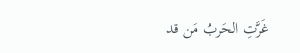غَرَّتِ الحَربُ مَن قد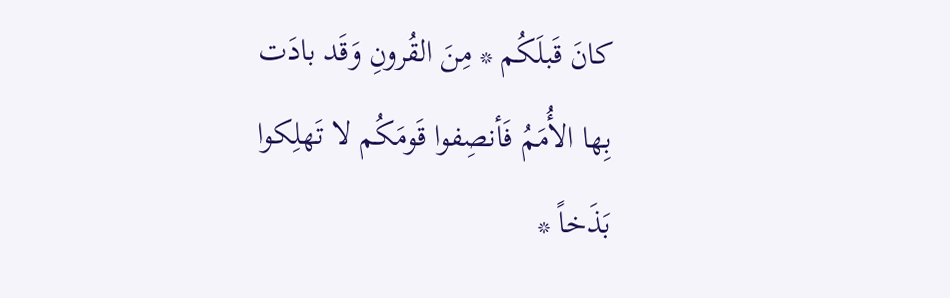كانَ قَبلَكُم * مِنَ القُرونِ وَقَد بادَت بِها الأُمَمُ فَأنصِفوا قَومَكُم لا تَهلِكوا بَذَخاً *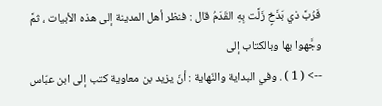فَرُبَّ ذي بَذَخٍ زَلَّت بِهِ القَدَمُ قال : فنظر أهل المدينة إلى هذه الأبيات ، ثمَّ وجَّهوا بها وبالكتاب إلى
--> ( 1 ) . وفي البداية والنّهاية : أنّ يزيد بن معاوية كتب إلى ابن عبّاس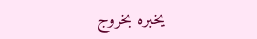يخبره بخروج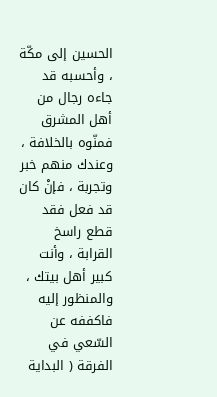الحسين إلى مكّة ، وأحسبه قد جاءه رجال من أهل المشرق فمنّوه بالخلافة ، وعندك منهم خبر وتجربة ، فإنْ كان قد فعل فقد قطع راسخ القرابة ، وأنت كبير أهل بيتك ، والمنظور إليه فاكففه عن السّعي في الفرقة ( البداية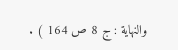والنهاية : ج 8 ص 164 ) .